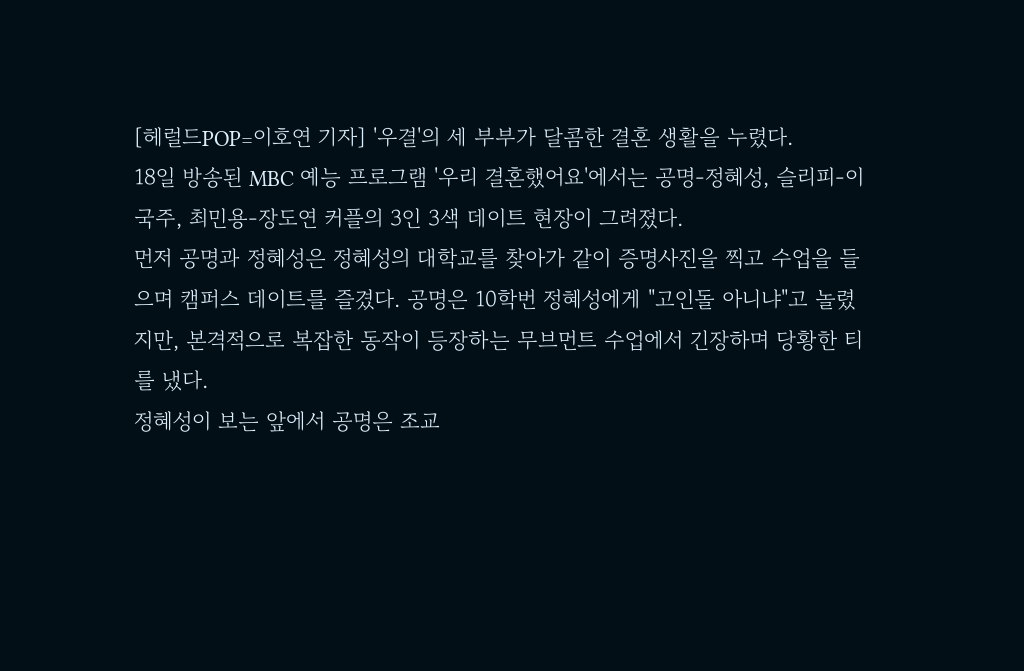[헤럴드POP=이호연 기자] '우결'의 세 부부가 달콤한 결혼 생활을 누렸다.
18일 방송된 MBC 예능 프로그램 '우리 결혼했어요'에서는 공명-정혜성, 슬리피-이국주, 최민용-장도연 커플의 3인 3색 데이트 현장이 그려졌다.
먼저 공명과 정혜성은 정혜성의 대학교를 찾아가 같이 증명사진을 찍고 수업을 들으며 캠퍼스 데이트를 즐겼다. 공명은 10학번 정혜성에게 "고인돌 아니냐"고 놀렸지만, 본격적으로 복잡한 동작이 등장하는 무브먼트 수업에서 긴장하며 당황한 티를 냈다.
정혜성이 보는 앞에서 공명은 조교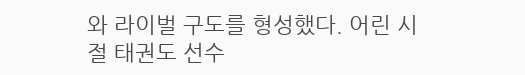와 라이벌 구도를 형성했다. 어린 시절 태권도 선수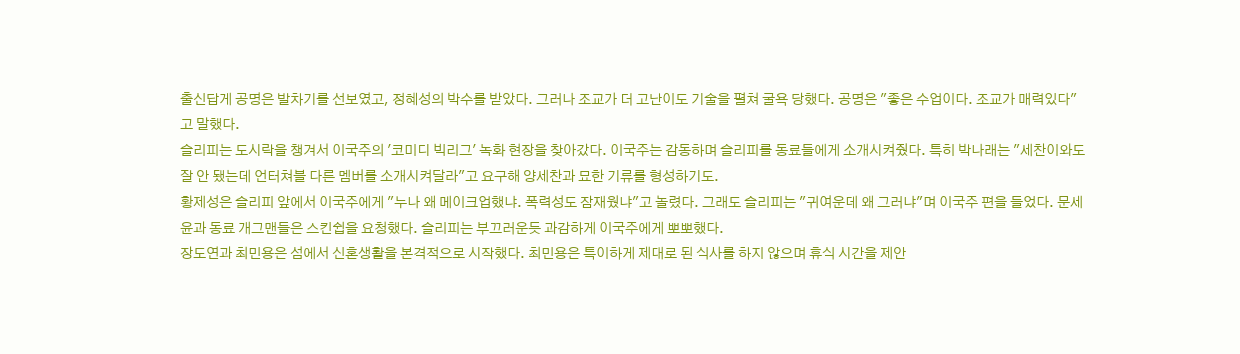출신답게 공명은 발차기를 선보였고, 정혜성의 박수를 받았다. 그러나 조교가 더 고난이도 기술을 펼쳐 굴욕 당했다. 공명은 "좋은 수업이다. 조교가 매력있다"고 말했다.
슬리피는 도시락을 챙겨서 이국주의 '코미디 빅리그' 녹화 현장을 찾아갔다. 이국주는 감동하며 슬리피를 동료들에게 소개시켜줬다. 특히 박나래는 "세찬이와도 잘 안 됐는데 언터쳐블 다른 멤버를 소개시켜달라"고 요구해 양세찬과 묘한 기류를 형성하기도.
황제성은 슬리피 앞에서 이국주에게 "누나 왜 메이크업했냐. 폭력성도 잠재웠냐"고 놀렸다. 그래도 슬리피는 "귀여운데 왜 그러냐"며 이국주 편을 들었다. 문세윤과 동료 개그맨들은 스킨쉽을 요청했다. 슬리피는 부끄러운듯 과감하게 이국주에게 뽀뽀했다.
장도연과 최민용은 섬에서 신혼생활을 본격적으로 시작했다. 최민용은 특이하게 제대로 된 식사를 하지 않으며 휴식 시간을 제안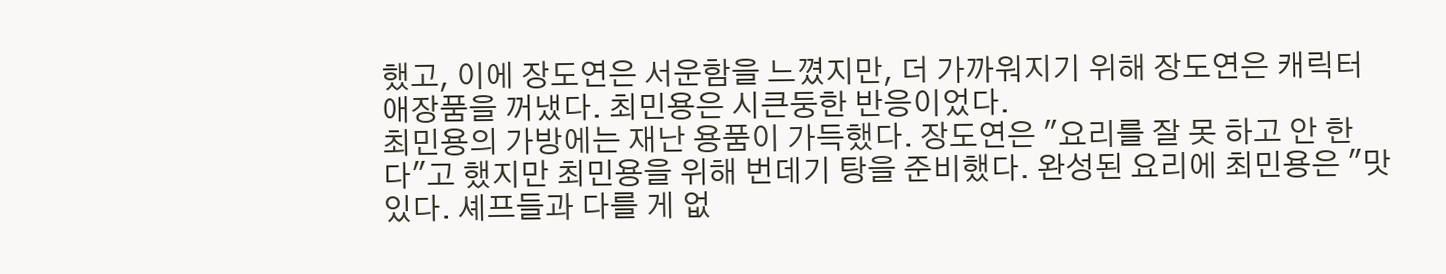했고, 이에 장도연은 서운함을 느꼈지만, 더 가까워지기 위해 장도연은 캐릭터 애장품을 꺼냈다. 최민용은 시큰둥한 반응이었다.
최민용의 가방에는 재난 용품이 가득했다. 장도연은 "요리를 잘 못 하고 안 한다"고 했지만 최민용을 위해 번데기 탕을 준비했다. 완성된 요리에 최민용은 "맛있다. 셰프들과 다를 게 없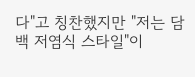다"고 칭찬했지만 "저는 담백 저염식 스타일"이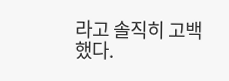라고 솔직히 고백했다.